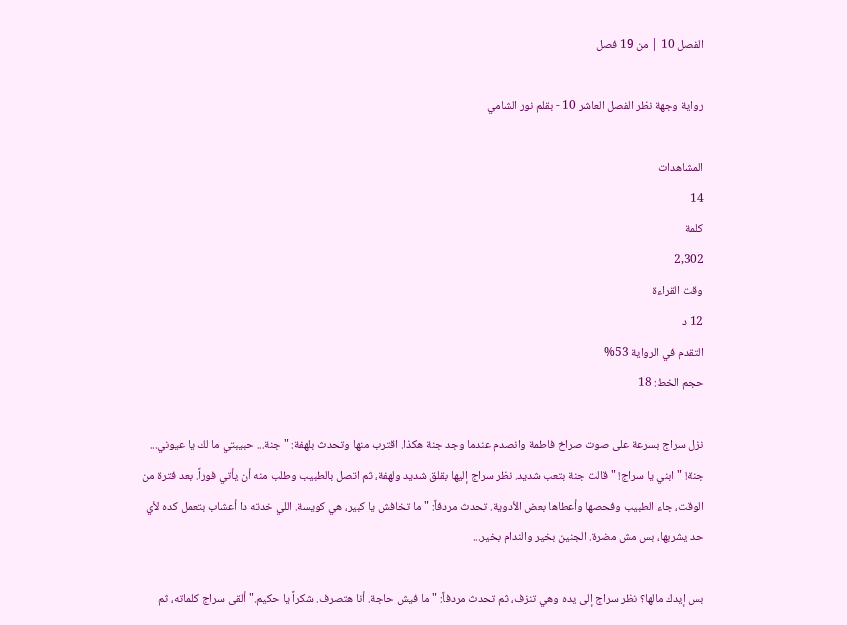الفصل 10 | من 19 فصل

رواية وجهة نظر الفصل العاشر 10 - بقلم نور الشامي

المشاهدات
14
كلمة
2,302
وقت القراءة
12 د
التقدم في الرواية 53%
حجم الخط: 18

نزل سراج بسرعة على صوت صراخ فاطمة وانصدم عندما وجد جنة هكذا. اقترب منها وتحدث بلهفة: "جنة... حبيبتي ما لك يا عيوني... جنة! "ابني يا سراج! " قالت جنة بتعب شديد. نظر سراج إليها بقلق شديد ولهفة، ثم اتصل بالطبيب وطلب منه أن يأتي فوراً. بعد فترة من الوقت، جاء الطبيب وفحصها وأعطاها بعض الأدوية. تحدث مردفاً: "ما تخافش يا كبير، هي كويسة. اللي خدته دا أعشاب بتعمل كده لأي حد يشربها، بس مش مضرة. الجنين بخير والندام بخير...

بس إيدك مالها؟ نظر سراج إلى يده وهي تنزف، ثم تحدث مردفاً: "ما فيش حاجة. أنا هتصرف. شكراً يا حكيم." ألقى سراج كلماته، ثم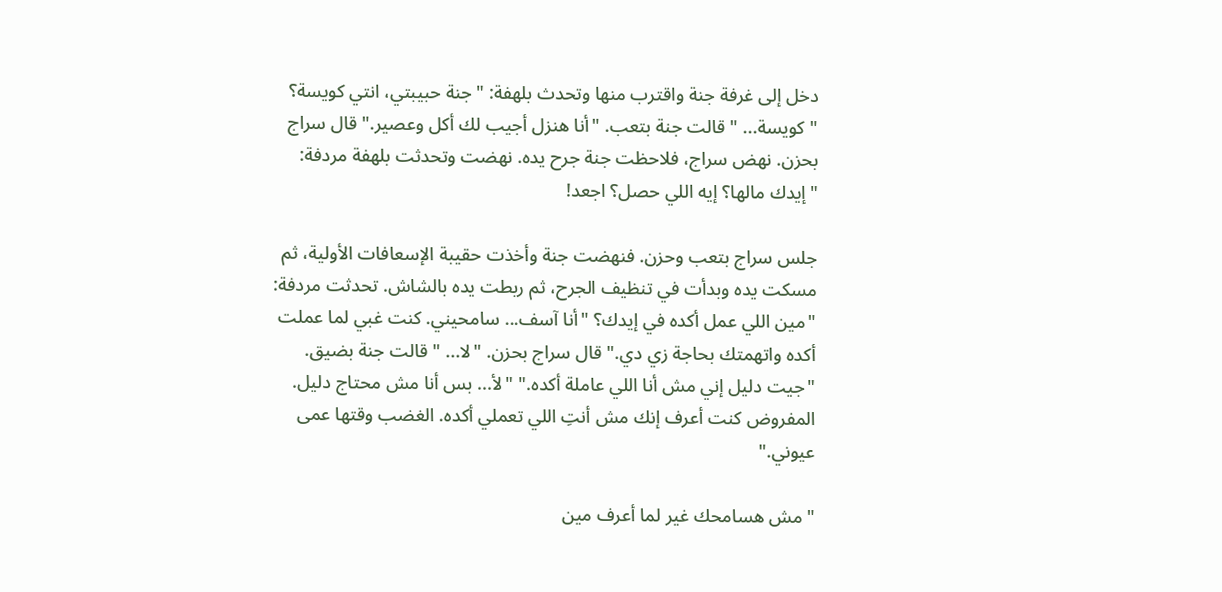دخل إلى غرفة جنة واقترب منها وتحدث بلهفة: "جنة حبيبتي، انتي كويسة؟ "كويسة... " قالت جنة بتعب. "أنا هنزل أجيب لك أكل وعصير." قال سراج بحزن. نهض سراج، فلاحظت جنة جرح يده. نهضت وتحدثت بلهفة مردفة: "إيدك مالها؟ إيه اللي حصل؟ اجعد!

جلس سراج بتعب وحزن. فنهضت جنة وأخذت حقيبة الإسعافات الأولية، ثم مسكت يده وبدأت في تنظيف الجرح، ثم ربطت يده بالشاش. تحدثت مردفة: "مين اللي عمل أكده في إيدك؟ "أنا آسف... سامحيني. كنت غبي لما عملت أكده واتهمتك بحاجة زي دي." قال سراج بحزن. "لا... " قالت جنة بضيق. "جيت دليل إني مش أنا اللي عاملة أكده." "لأ... بس أنا مش محتاج دليل. المفروض كنت أعرف إنك مش أنتِ اللي تعملي أكده. الغضب وقتها عمى عيوني."

"مش هسامحك غير لما أعرف مين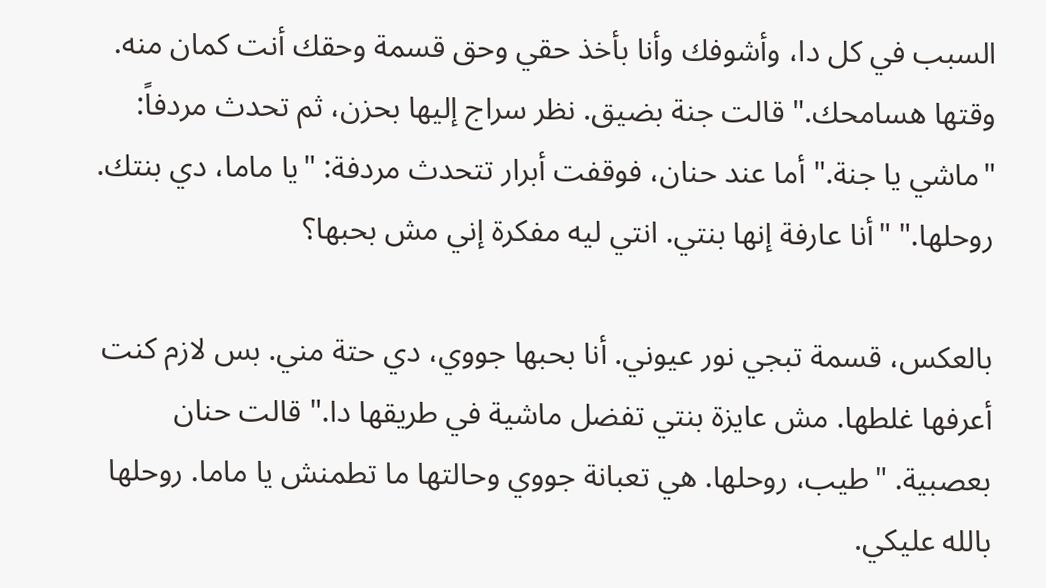السبب في كل دا، وأشوفك وأنا بأخذ حقي وحق قسمة وحقك أنت كمان منه. وقتها هسامحك." قالت جنة بضيق. نظر سراج إليها بحزن، ثم تحدث مردفاً: "ماشي يا جنة." أما عند حنان، فوقفت أبرار تتحدث مردفة: "يا ماما، دي بنتك. روحلها." "أنا عارفة إنها بنتي. انتي ليه مفكرة إني مش بحبها؟

بالعكس، قسمة تبجي نور عيوني. أنا بحبها جووي، دي حتة مني. بس لازم كنت أعرفها غلطها. مش عايزة بنتي تفضل ماشية في طريقها دا." قالت حنان بعصبية. "طيب، روحلها. هي تعبانة جووي وحالتها ما تطمنش يا ماما. روحلها بالله عليكي.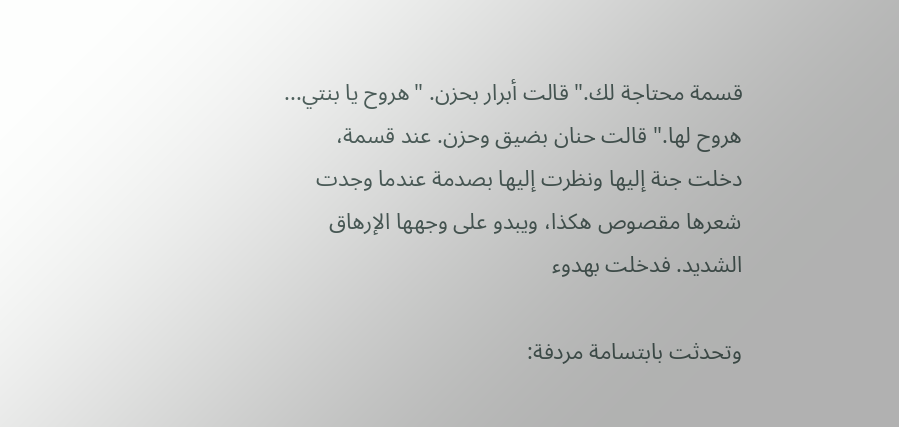قسمة محتاجة لك." قالت أبرار بحزن. "هروح يا بنتي... هروح لها." قالت حنان بضيق وحزن. عند قسمة، دخلت جنة إليها ونظرت إليها بصدمة عندما وجدت شعرها مقصوص هكذا، ويبدو على وجهها الإرهاق الشديد. فدخلت بهدوء

وتحدثت بابتسامة مردفة: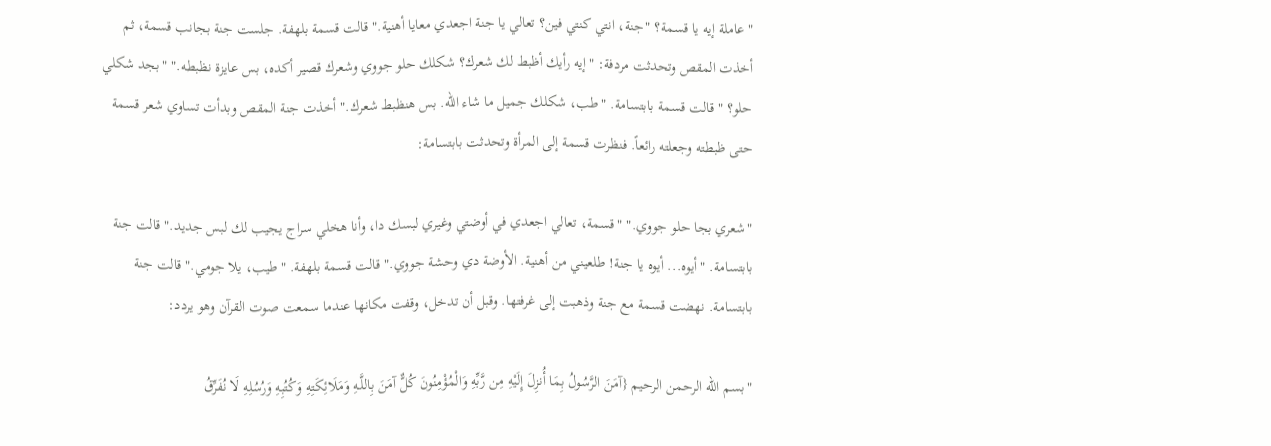"عاملة إيه يا قسمة؟ "جنة، انتي كنتي فين؟ تعالي يا جنة اجعدي معايا أهنية." قالت قسمة بلهفة. جلست جنة بجانب قسمة، ثم أخذت المقص وتحدثت مردفة: "إيه رأيك أظبط لك شعرك؟ شكلك حلو جووي وشعرك قصير أكده، بس عايزة نظبطه." "بجد شكلي حلو؟ " قالت قسمة بابتسامة. "طب، شكلك جميل ما شاء الله. بس هنظبط شعرك." أخذت جنة المقص وبدأت تساوي شعر قسمة حتى ظبطته وجعلته رائعاً. فنظرت قسمة إلى المرأة وتحدثت بابتسامة:

"شعري بجا حلو جووي." "قسمة، تعالي اجعدي في أوضتي وغيري لبسك دا، وأنا هخلي سراج يجيب لك لبس جديد." قالت جنة بابتسامة. "أيوه... أيوه يا جنة! طلعيني من أهنية. الأوضة دي وحشة جووي." قالت قسمة بلهفة. "طيب، يلا جومي." قالت جنة بابتسامة. نهضت قسمة مع جنة وذهبت إلى غرفتها. وقبل أن تدخل، وقفت مكانها عندما سمعت صوت القرآن وهو يردد:

"بسم الله الرحمن الرحيم {آمَنَ الرَّسُولُ بِمَا أُنزِلَ إِلَيْهِ مِن رَّبِّهِ وَالْمُؤْمِنُونَ كُلٌّ آمَنَ بِاللَّـهِ وَمَلَائِكَتِهِ وَكُتُبِهِ وَرُسُلِهِ لَا نُفَرِّقُ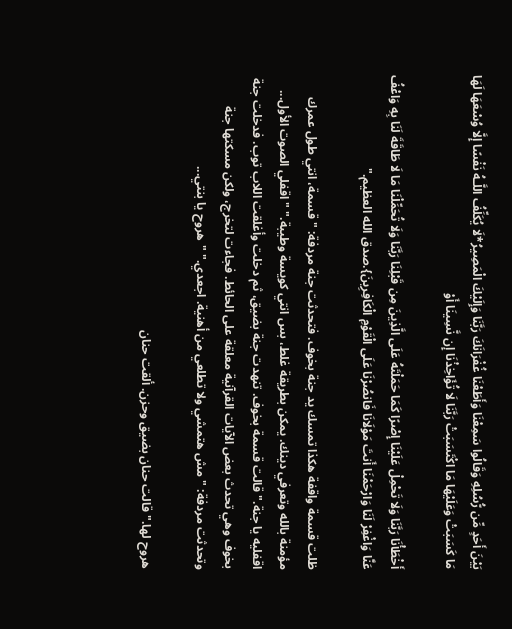بَيْنَ أَحَدٍ مِّن رُّسُلِهِ وَقَالُوا سَمِعْنَا وَأَطَعْنَا غُفْرَانَكَ رَبَّنَا وَإِلَيْكَ الْمَصِيرُ*لَا يُكَلِّفُ اللَّـهُ نَفْسًا إِلَّا وُسْعَهَا لَهَا مَا كَسَبَتْ وَعَلَيْهَا مَا اكْتَسَبَتْ رَبَّنَا لَا تُؤَاخِذْنَا إِن نَّسِينَا أَوْ

أَخْطَأْنَا رَبَّنَا وَلَا تَحْمِلْ عَلَيْنَا إِصْرًا كَمَا حَمَلْتَهُ عَلَى الَّذِينَ مِن قَبْلِنَا رَبَّنَا وَلَا تُحَمِّلْنَا مَا لَا طَاقَةَ لَنَا بِهِ وَاعْفُ عَنَّا وَاغْفِرْ لَنَا وَارْحَمْنَا أَنتَ مَوْلَانَا فَانصُرْنَا عَلَى الْقَوْمِ الْكَافِرِينَ}.صدق الله العظيم."

ظلت قسمة واقفة هكذا تمسك يد جنة بخوف. فتحدثت جنة مردفة: "قسمة، انتي طول عمرك مؤمنة بالله وتعرفي دينك. يمكن بطريقة غلط، بس انتي كويسة وطيبة." "اقفلي الصوت الأول... اقفليه يا جنة." قالت قسمة بخوف. تنهدت جنة بضيق، ثم دخلت وأغلقت اللاب توب. فدخلت جنة بخوف وهي تحدث بعض الآيات القرآنية معلقة على الحائط. فجاءت لتخرج، ولكن مسكتها جنة وتحدثت مردفة: "مش هتمشي ولا تطلعي من أهنية. اجعدي." "هروح يا بنتي...

هروح لها." قالت حنان بضيق وحزن. ألقت حنان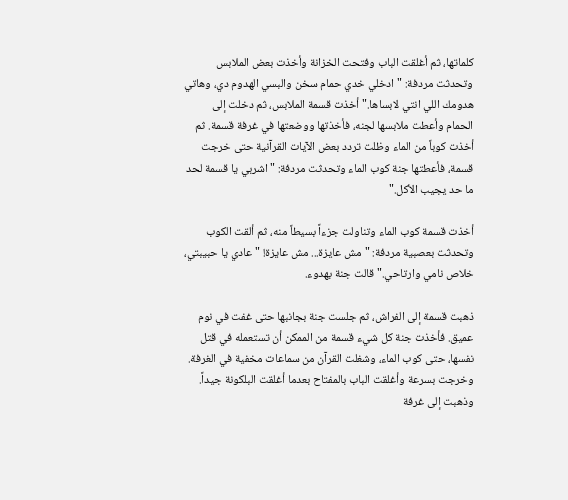كلماتها، ثم أغلقت الباب وفتحت الخزانة وأخذت بعض الملابس وتحدثت مردفة: "ادخلي خدي حمام سخن والبسي الهدوم دي، وهاتي هدومك اللي انتي لابساها." أخذت قسمة الملابس، ثم دخلت إلى الحمام وأعطت ملابسها لجنه، فأخذتها ووضعتها في غرفة قسمة. ثم أخذت كوباً من الماء وظلت تردد بعض الآيات القرآنية حتى خرجت قسمة، فأعطتها جنة كوب الماء وتحدثت مردفة: "اشربي يا قسمة لحد ما حد يجيب الأكل."

أخذت قسمة كوب الماء وتناولت جزءاً بسيطاً منه، ثم ألقت الكوب وتحدثت بعصبية مردفة: "مش عايزة... مش عايزة! "عادي يا حبيبتي، خلاص نامي وارتاحي." قالت جنة بهدوء.

ذهبت قسمة إلى الفراش، ثم جلست جنة بجانبها حتى غفت في نوم عميق. فأخذت جنة كل شيء قسمة من الممكن أن تستعمله في قتل نفسها، حتى كوب الماء، وشغلت القرآن من سماعات مخفية في الغرفة. وخرجت بسرعة وأغلقت الباب بالمفتاح بعدما أغلقت البلكونة جيداً. وذهبت إلى غرفة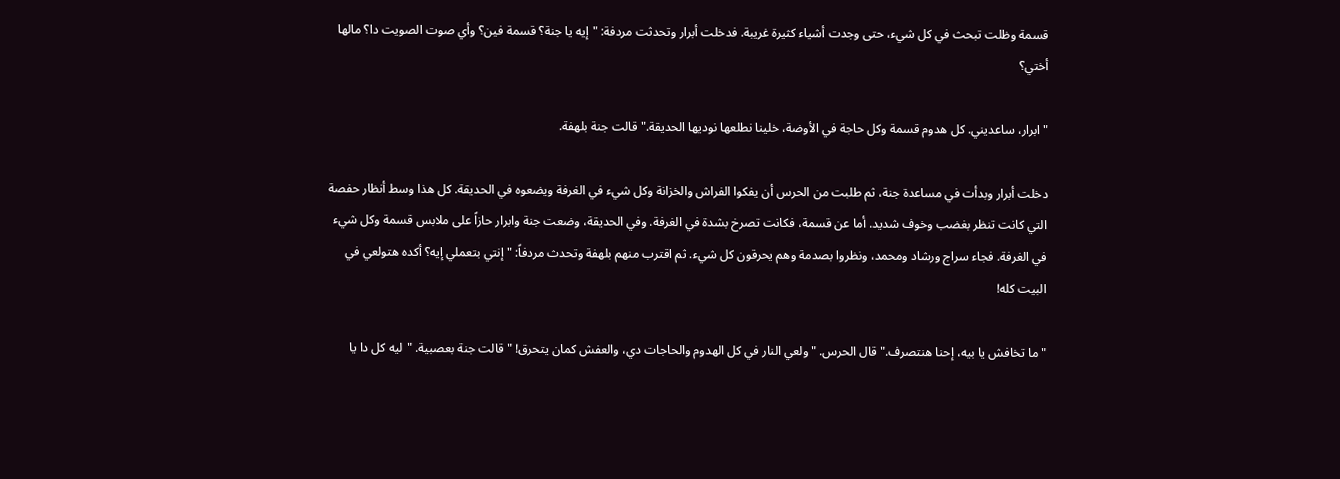قسمة وظلت تبحث في كل شيء، حتى وجدت أشياء كثيرة غريبة. فدخلت أبرار وتحدثت مردفة: "إيه يا جنة؟ قسمة فين؟ وأي صوت الصويت دا؟ مالها أختي؟

"ابرار، ساعديني. كل هدوم قسمة وكل حاجة في الأوضة، خلينا نطلعها نوديها الحديقة." قالت جنة بلهفة.

دخلت أبرار وبدأت في مساعدة جنة، ثم طلبت من الحرس أن يفكوا الفراش والخزانة وكل شيء في الغرفة ويضعوه في الحديقة. كل هذا وسط أنظار حفصة التي كانت تنظر بغضب وخوف شديد. أما عن قسمة، فكانت تصرخ بشدة في الغرفة. وفي الحديقة، وضعت جنة وابرار حازاً على ملابس قسمة وكل شيء في الغرفة. فجاء سراج ورشاد ومحمد، ونظروا بصدمة وهم يحرقون كل شيء. ثم اقترب منهم بلهفة وتحدث مردفاً: "إنتي بتعملي إيه؟ أكده هتولعي في البيت كله!

"ما تخافش يا بيه، إحنا هنتصرف." قال الحرس. "ولعي النار في كل الهدوم والحاجات دي، والعفش كمان يتحرق! " قالت جنة بعصبية. "ليه كل دا يا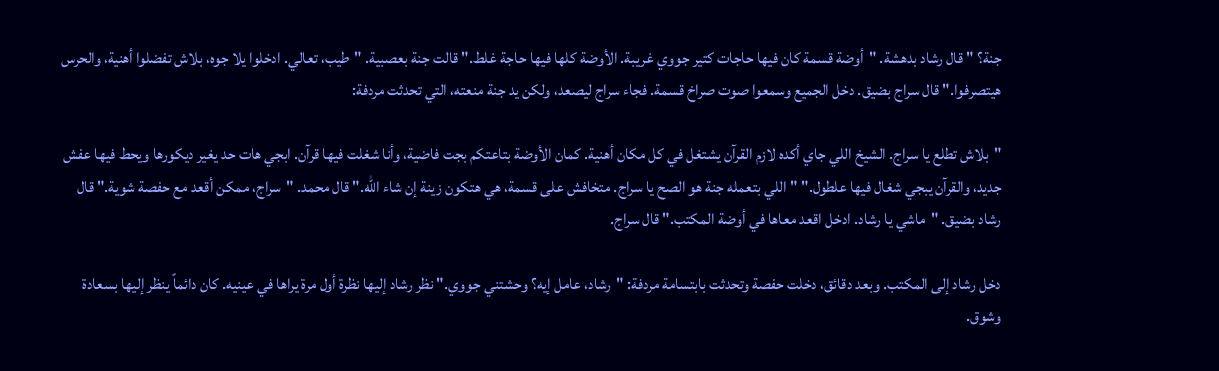جنة؟ " قال رشاد بدهشة. "أوضة قسمة كان فيها حاجات كتير جووي غريبة. الأوضة كلها فيها حاجة غلط." قالت جنة بعصبية. "طيب، تعالي. ادخلوا يلا جوه، بلاش تفضلوا أهنية، والحرس هيتصرفوا." قال سراج بضيق. دخل الجميع وسمعوا صوت صراخ قسمة. فجاء سراج ليصعد، ولكن يد جنة منعته، التي تحدثت مردفة:

"بلاش تطلع يا سراج. الشيخ اللي جاي أكده لازم القرآن يشتغل في كل مكان أهنية. كمان الأوضة بتاعتكم بجت فاضية، وأنا شغلت فيها قرآن. ابجي هات حد يغير ديكورها ويحط فيها عفش جديد، والقرآن يبجي شغال فيها علطول." "اللي بتعمله جنة هو الصح يا سراج. متخافش على قسمة، هي هتكون زينة إن شاء الله." قال محمد. "سراج، ممكن أقعد مع حفصة شوية." قال رشاد بضيق. "ماشي يا رشاد. ادخل اقعد معاها في أوضة المكتب." قال سراج.

دخل رشاد إلى المكتب. وبعد دقائق، دخلت حفصة وتحدثت بابتسامة مردفة: "رشاد، عامل إيه؟ وحشتني جووي." نظر رشاد إليها نظرة أول مرة يراها في عينيه. كان دائماً ينظر إليها بسعادة وشوق.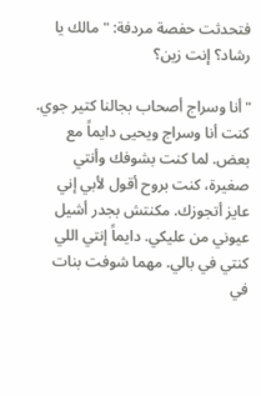فتحدثت حفصة مردفة: "مالك يا رشاد؟ إنت زين؟

"أنا وسراج أصحاب بجالنا كتير جوي. كنت أنا وسراج ويحيى دايماً مع بعض. لما كنت بشوفك وأنتي صغيرة، كنت بروح أقول لأبي إني عايز أتجوزك. مكنتش بجدر أشيل عيوني من عليكي. دايماً إنتي اللي كنتي في بالي. مهما شوفت بنات في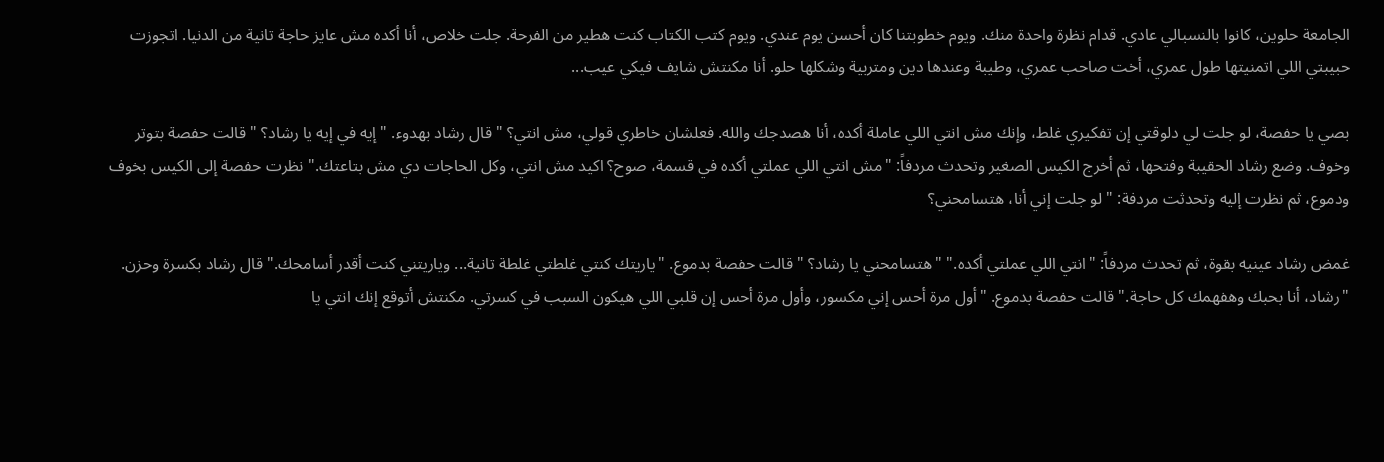الجامعة حلوين، كانوا بالنسبالي عادي. قدام نظرة واحدة منك. ويوم خطوبتنا كان أحسن يوم عندي. ويوم كتب الكتاب كنت هطير من الفرحة. جلت خلاص، أنا أكده مش عايز حاجة تانية من الدنيا. اتجوزت حبيبتي اللي اتمنيتها طول عمري، أخت صاحب عمري، وطيبة وعندها دين ومتربية وشكلها حلو. أنا مكنتش شايف فيكي عيب...

بصي يا حفصة، لو جلت لي دلوقتي إن تفكيري غلط، وإنك مش انتي اللي عاملة أكده، أنا هصدجك والله. فعلشان خاطري قولي، مش انتي؟ " قال رشاد بهدوء. "إيه في إيه يا رشاد؟ " قالت حفصة بتوتر وخوف. وضع رشاد الحقيبة وفتحها، ثم أخرج الكيس الصغير وتحدث مردفاً: "مش انتي اللي عملتي أكده في قسمة، صوح؟ اكيد مش انتي، وكل الحاجات دي مش بتاعتك." نظرت حفصة إلى الكيس بخوف ودموع، ثم نظرت إليه وتحدثت مردفة: "لو جلت إني أنا، هتسامحني؟

غمض رشاد عينيه بقوة، ثم تحدث مردفاً: "انتي اللي عملتي أكده." "هتسامحني يا رشاد؟ " قالت حفصة بدموع. "ياريتك كنتي غلطتي غلطة تانية... وياريتني كنت أقدر أسامحك." قال رشاد بكسرة وحزن. "رشاد، أنا بحبك وهفهمك كل حاجة." قالت حفصة بدموع. "أول مرة أحس إني مكسور، وأول مرة أحس إن قلبي اللي هيكون السبب في كسرتي. مكنتش أتوقع إنك انتي يا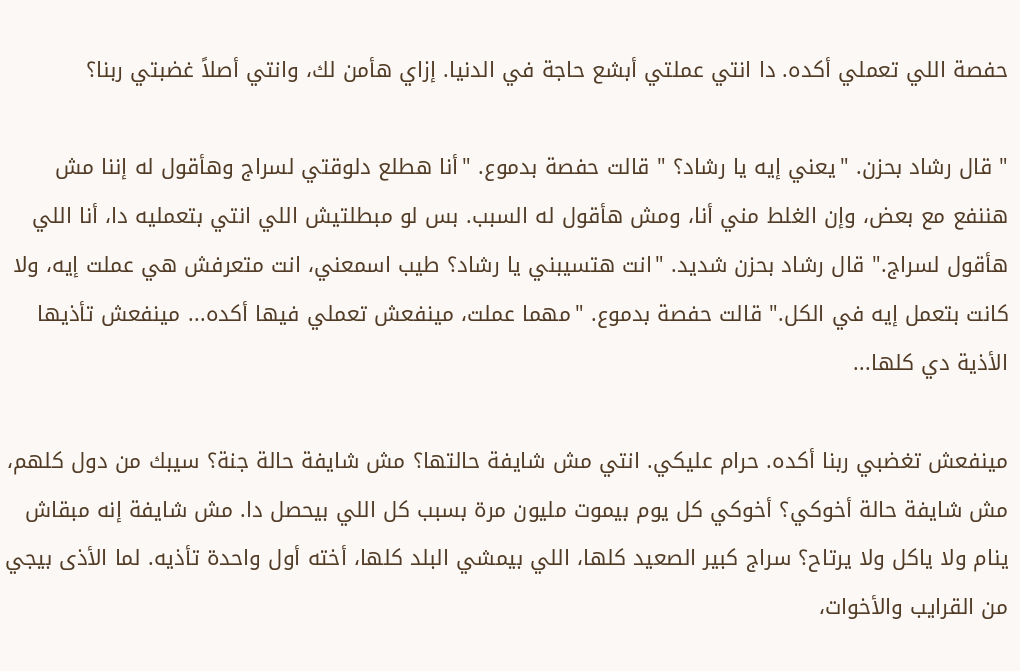حفصة اللي تعملي أكده. دا انتي عملتي أبشع حاجة في الدنيا. إزاي هأمن لك، وانتي أصلاً غضبتي ربنا؟

" قال رشاد بحزن. "يعني إيه يا رشاد؟ " قالت حفصة بدموع. "أنا هطلع دلوقتي لسراج وهأقول له إننا مش هننفع مع بعض، وإن الغلط مني أنا، ومش هأقول له السبب. بس لو مبطلتيش اللي انتي بتعمليه دا، أنا اللي هأقول لسراج." قال رشاد بحزن شديد. "انت هتسيبني يا رشاد؟ طيب اسمعني، انت متعرفش هي عملت إيه، ولا كانت بتعمل إيه في الكل." قالت حفصة بدموع. "مهما عملت، مينفعش تعملي فيها أكده... مينفعش تأذيها الأذية دي كلها...

مينفعش تغضبي ربنا أكده. حرام عليكي. انتي مش شايفة حالتها؟ مش شايفة حالة جنة؟ سيبك من دول كلهم، مش شايفة حالة أخوكي؟ أخوكي كل يوم بيموت مليون مرة بسبب كل اللي بيحصل دا. مش شايفة إنه مبقاش ينام ولا ياكل ولا يرتاح؟ سراج كبير الصعيد كلها، اللي بيمشي البلد كلها، أخته أول واحدة تأذيه. لما الأذى بيجي من القرايب والأخوات،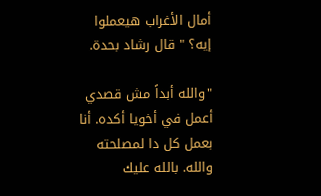أمال الأغراب هيعملوا إيه؟ " قال رشاد بحدة.

"والله أبداً مش قصدي أعمل في أخويا أكده. أنا بعمل كل دا لمصلحته والله. بالله عليك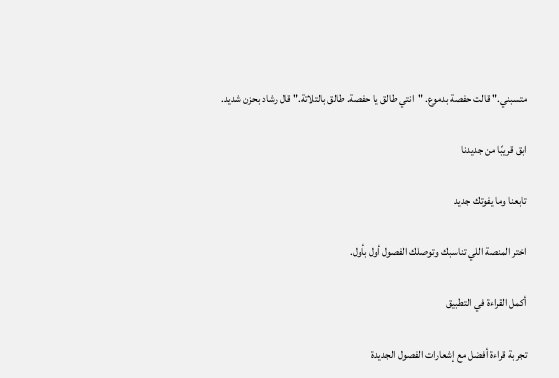متسبني." قالت حفصة بدموع. "انتي طالق يا حفصة. طالق بالتلاتة." قال رشاد بحزن شديد.

ابق قريبًا من جديدنا

تابعنا وما يفوتك جديد

اختر المنصة اللي تناسبك وتوصلك الفصول أول بأول.

أكمل القراءة في التطبيق

تجربة قراءة أفضل مع إشعارات الفصول الجديدة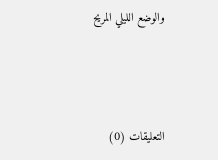والوضع الليلي المريح



التعليقات (0)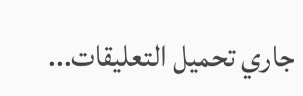جاري تحميل التعليقات...